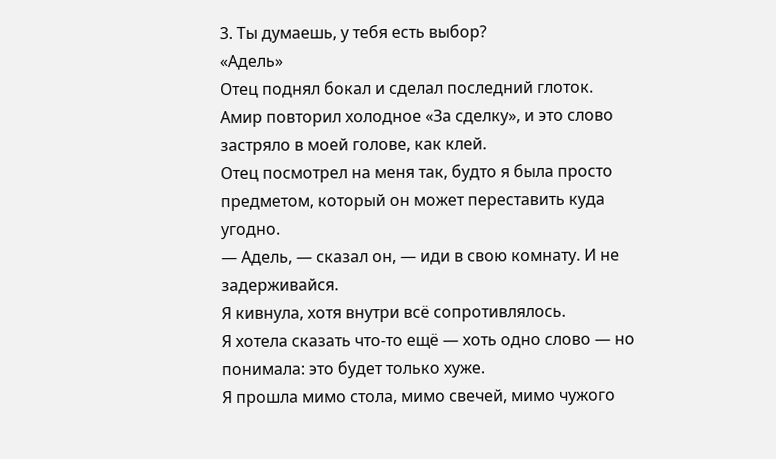3. Ты думаешь, у тебя есть выбор?
«Адель»
Отец поднял бокал и сделал последний глоток.
Амир повторил холодное «За сделку», и это слово застряло в моей голове, как клей.
Отец посмотрел на меня так, будто я была просто предметом, который он может переставить куда угодно.
— Адель, — сказал он, — иди в свою комнату. И не задерживайся.
Я кивнула, хотя внутри всё сопротивлялось.
Я хотела сказать что-то ещё — хоть одно слово — но понимала: это будет только хуже.
Я прошла мимо стола, мимо свечей, мимо чужого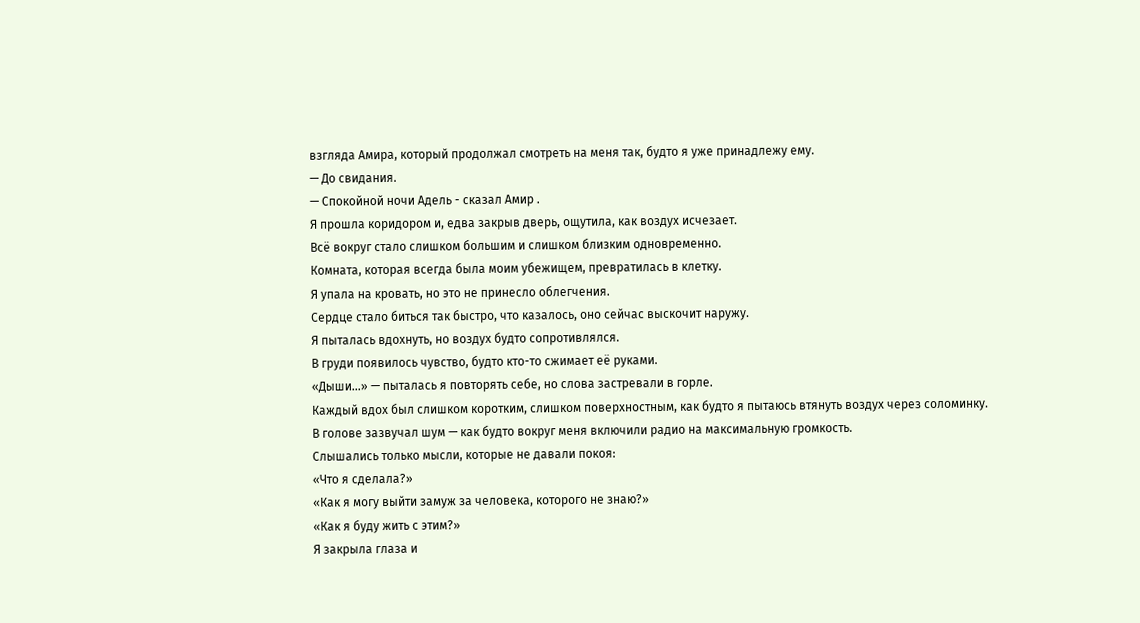взгляда Амирa, который продолжал смотреть на меня так, будто я уже принадлежу ему.
— До свидания.
— Спокойной ночи Адель - сказал Амир .
Я прошла коридором и, едва закрыв дверь, ощутила, как воздух исчезает.
Всё вокруг стало слишком большим и слишком близким одновременно.
Комната, которая всегда была моим убежищем, превратилась в клетку.
Я упала на кровать, но это не принесло облегчения.
Сердце стало биться так быстро, что казалось, оно сейчас выскочит наружу.
Я пыталась вдохнуть, но воздух будто сопротивлялся.
В груди появилось чувство, будто кто-то сжимает её руками.
«Дыши...» — пыталась я повторять себе, но слова застревали в горле.
Каждый вдох был слишком коротким, слишком поверхностным, как будто я пытаюсь втянуть воздух через соломинку.
В голове зазвучал шум — как будто вокруг меня включили радио на максимальную громкость.
Слышались только мысли, которые не давали покоя:
«Что я сделала?»
«Как я могу выйти замуж за человека, которого не знаю?»
«Как я буду жить с этим?»
Я закрыла глаза и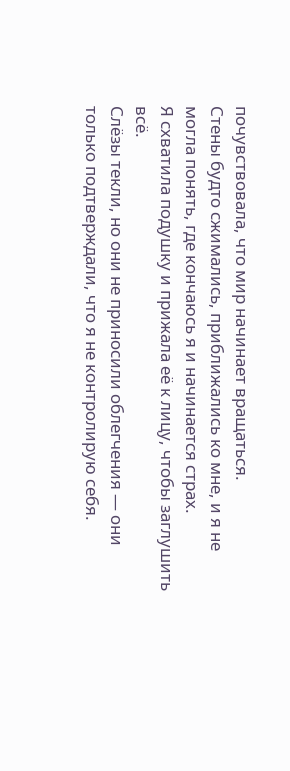почувствовала, что мир начинает вращаться.
Стены будто сжимались, приближались ко мне, и я не могла понять, где кончаюсь я и начинается страх.
Я схватила подушку и прижала её к лицу, чтобы заглушить всё.
Слёзы текли, но они не приносили облегчения — они только подтверждали, что я не контролирую себя.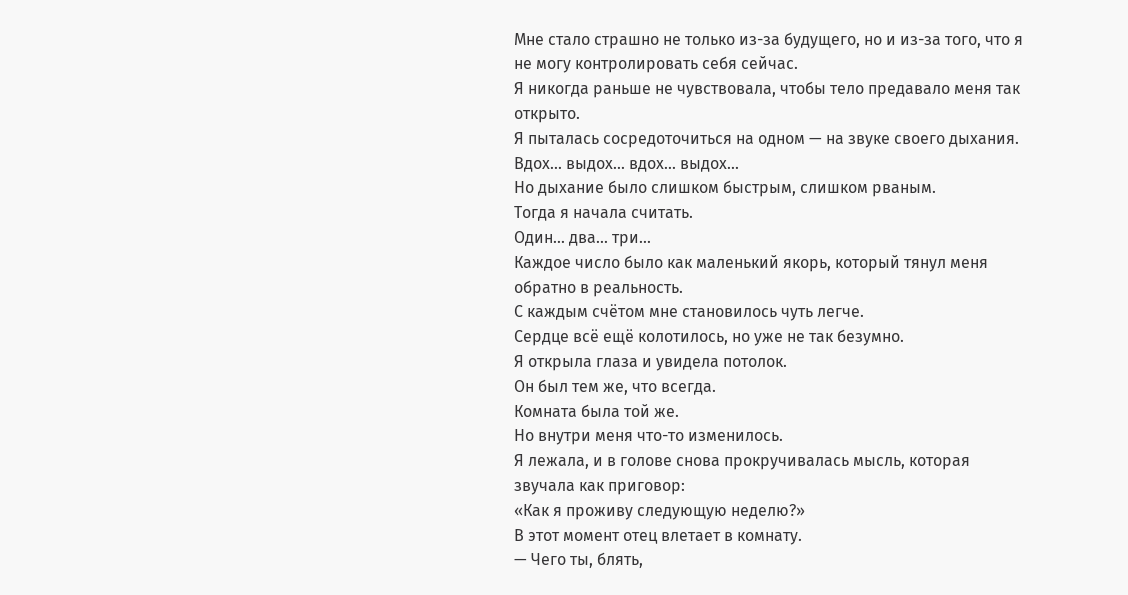Мне стало страшно не только из-за будущего, но и из-за того, что я не могу контролировать себя сейчас.
Я никогда раньше не чувствовала, чтобы тело предавало меня так открыто.
Я пыталась сосредоточиться на одном — на звуке своего дыхания.
Вдох... выдох... вдох... выдох...
Но дыхание было слишком быстрым, слишком рваным.
Тогда я начала считать.
Один... два... три...
Каждое число было как маленький якорь, который тянул меня обратно в реальность.
С каждым счётом мне становилось чуть легче.
Сердце всё ещё колотилось, но уже не так безумно.
Я открыла глаза и увидела потолок.
Он был тем же, что всегда.
Комната была той же.
Но внутри меня что-то изменилось.
Я лежала, и в голове снова прокручивалась мысль, которая звучала как приговор:
«Как я проживу следующую неделю?»
В этот момент отец влетает в комнату.
— Чего ты, блять,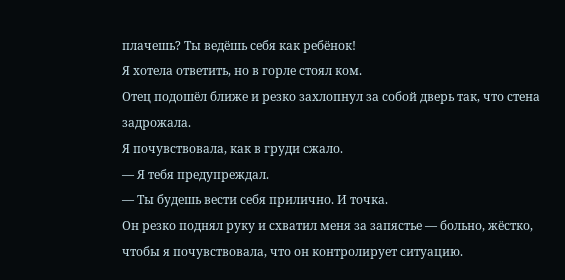плачешь? Ты ведёшь себя как ребёнок!
Я хотела ответить, но в горле стоял ком.
Отец подошёл ближе и резко захлопнул за собой дверь так, что стена задрожала.
Я почувствовала, как в груди сжало.
— Я тебя предупреждал.
— Ты будешь вести себя прилично. И точка.
Он резко поднял руку и схватил меня за запястье — больно, жёстко, чтобы я почувствовала, что он контролирует ситуацию.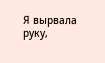Я вырвала руку,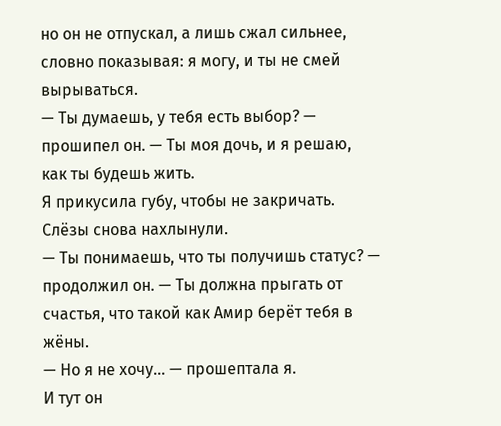но он не отпускал, а лишь сжал сильнее, словно показывая: я могу, и ты не смей вырываться.
— Ты думаешь, у тебя есть выбор? — прошипел он. — Ты моя дочь, и я решаю, как ты будешь жить.
Я прикусила губу, чтобы не закричать.
Слёзы снова нахлынули.
— Ты понимаешь, что ты получишь статус? — продолжил он. — Ты должна прыгать от счастья, что такой как Амир берёт тебя в жёны.
— Но я не хочу... — прошептала я.
И тут он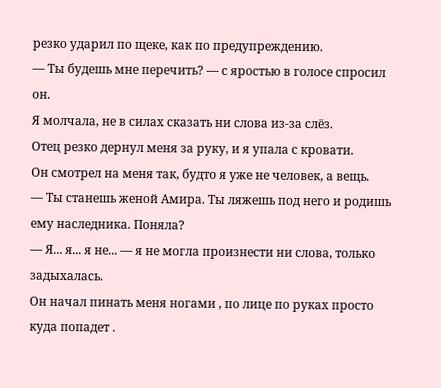резко ударил по щеке, как по предупреждению.
— Ты будешь мне перечить? — с яростью в голосе спросил он.
Я молчала, не в силах сказать ни слова из-за слёз.
Отец резко дернул меня за руку, и я упала с кровати.
Он смотрел на меня так, будто я уже не человек, а вещь.
— Ты станешь женой Амира. Ты ляжешь под него и родишь ему наследника. Поняла?
— Я... я... я не... — я не могла произнести ни слова, только задыхалась.
Он начал пинать меня ногами , по лице по руках просто куда попадет .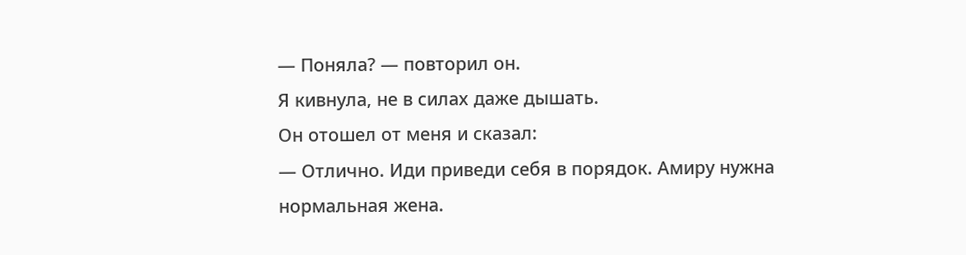— Поняла? — повторил он.
Я кивнула, не в силах даже дышать.
Он отошел от меня и сказал:
— Отлично. Иди приведи себя в порядок. Амиру нужна нормальная жена.